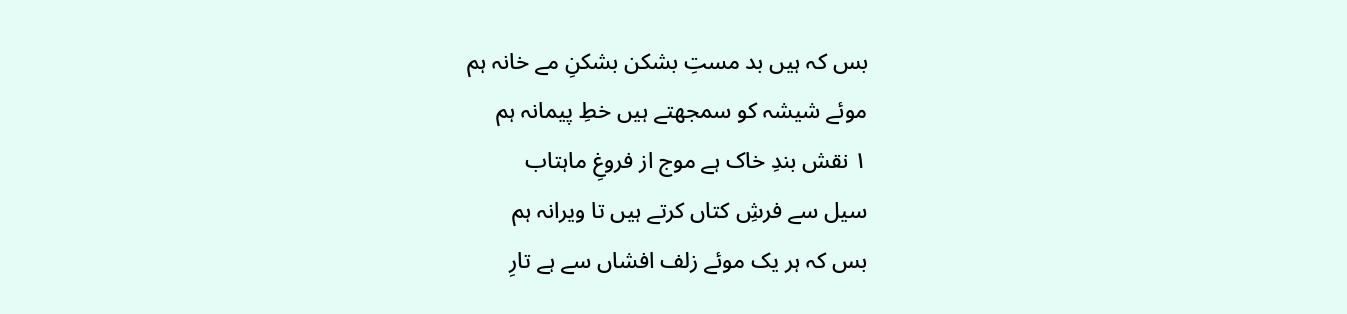بس کہ ہیں بد مستِ بشکن بشکنِ مے خانہ ہم
موئے شیشہ کو سمجھتے ہیں خطِ پیمانہ ہم
۱ نقش بندِ خاک ہے موج از فروغِ ماہتاب
سیل سے فرشِ کتاں کرتے ہیں تا ویرانہ ہم
بس کہ ہر یک موئے زلف افشاں سے ہے تارِ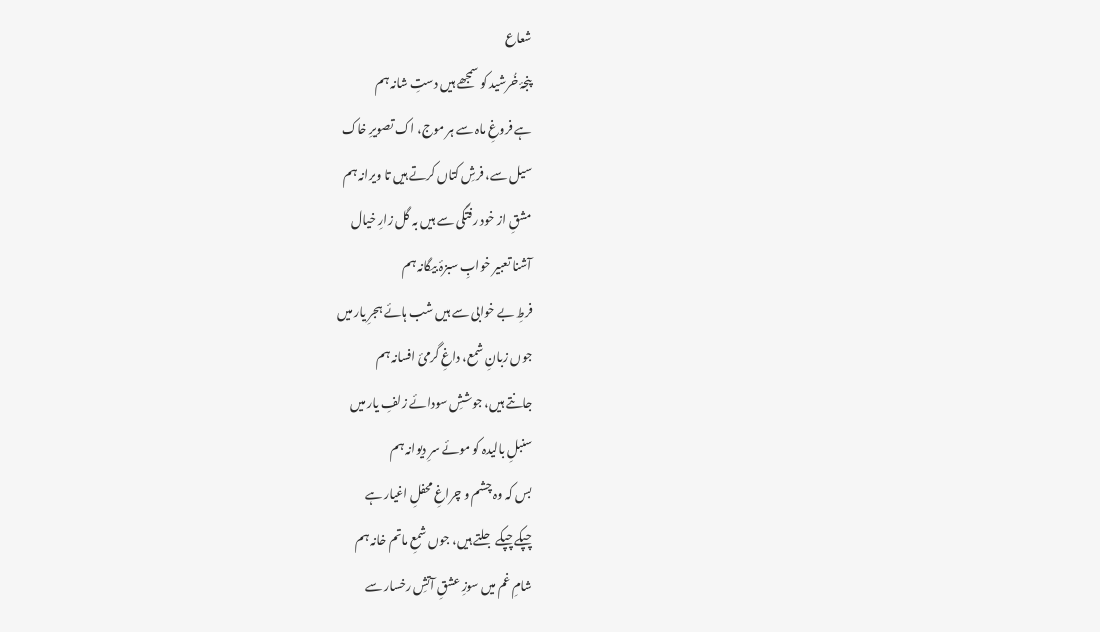شعاع
پنجۂ خُرشید کو سمجھے ہیں دستِ شانہ ہم
ہے فروغِ ماہ سے ہر موج، اک تصویرِ خاک
سیل سے، فرشِ کتاں کرتے ہیں تا ویرانہ ہم
مشقِ از خود رفتگی سے ہیں بہ گل زارِ خیال
آشنا تعبیر خوابِ سبزۂ بیگانہ ہم
فرطِ بے خوابی سے ہیں شب ہائے ہجرِ یار میں
جوں زبانِ شمع، داغِ گرمیٔ افسانہ ہم
جانتے ہیں، جوششِ سودائے زلفِ یار میں
سنبلِ بالیدہ کو موئے سرِ دیوانہ ہم
بس کہ وہ چشم و چراغِ محفلِ اغیار ہے
چپکے چپکے جلتے ہیں، جوں شمعِ ماتم خانہ ہم
شامِ غم میں سوزِ عشقِ آتشِ رخسار سے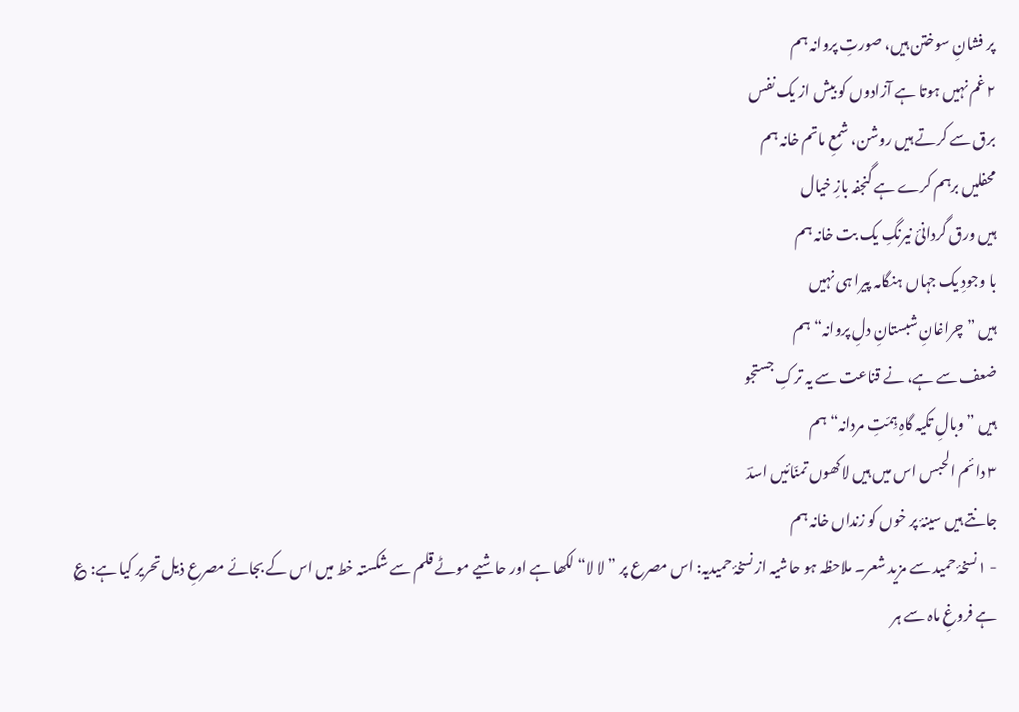پر فشانِ سوختن ہیں، صورتِ پروانہ ہم
۲ غم نہیں ہوتا ہے آزادوں کو بیش از یک نفس
برق سے کرتے ہیں روشن، شمعِ ماتم خانہ ہم
محفلیں برہم کرے ہے گنجفہ بازِ خیال
ہیں ورق گردانیٔ نیرنگِ یک بت خانہ ہم
با وجودِ یک جہاں ہنگامہ پیرا ہی نہیں
ہیں ”چراغانِ شبستانِ دلِ پروانہ“ ہم
ضعف سے ہے، نے قناعت سے یہ ترکِ جستجو
ہیں ”وبالِ تکیہ گاہِ ہِمّتِ مردانہ“ ہم
۳ دائم الحبس اس میں ہیں لاکھوں تمنّائیں اسدؔ
جانتے ہیں سینۂ پر خوں کو زنداں خانہ ہم
- ۱نسخۂ حمید سے مزید شعر۔ ملاحظہ ہو حاشیہ از نسخۂ حمیدیہ: اس مصرع پر ”لا لا“ لکھا ہے اور حاشیے موٹے قلم سے شکستہ خط میں اس کے بجائے مصرعِ ذیل تحریر کیا ہے: ؏ ہے فروغِ ماہ سے ہر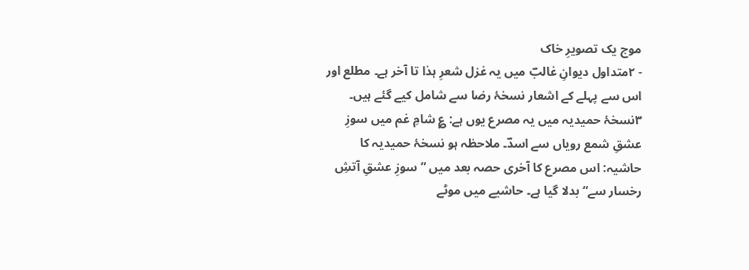موج یک تصویرِ خاک
- ۲متداول دیوانِ غالبؔ میں یہ غزل شعرِ ہذا تا آخر ہے۔ مطلع اور اس سے پہلے کے اشعار نسخۂ رضا سے شامل کیے گئے ہیں۔
۳نسخۂ حمیدیہ میں یہ مصرع یوں ہے: ؏ شامِ غم میں سوزِ عشقِ شمع رویاں سے اسدؔ۔ ملاحظہ ہو نسخۂ حمیدیہ کا حاشیہ: اس مصرع کا آخری حصہ بعد میں ”سوزِ عشقِ آتشِ رخسار سے“ بدلا گیا ہے۔ حاشیے میں موٹے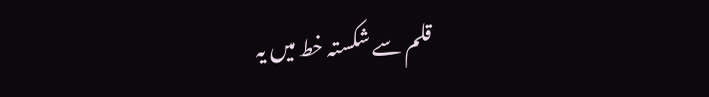قلم سے شکستہ خط میں یہ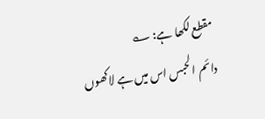مقطع لکھا ہے: ؎
دائم الحبس اس میں ہے لاکھوں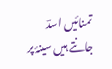تمنائیں اسدؔ
جانتے ہیں سینۂ پر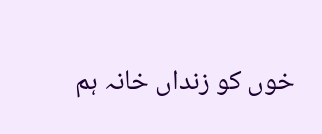خوں کو زنداں خانہ ہم